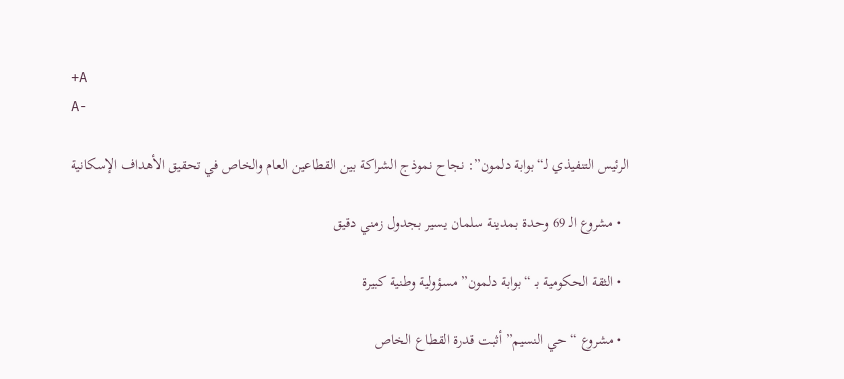+A
A-

الرئيس التنفيذي لـ“بوابة دلمون”: نجاح نموذج الشراكة بين القطاعين العام والخاص في تحقيق الأهداف الإسكانية

  • مشروع الـ 69 وحدة بمدينة سلمان يسير بجدول زمني دقيق

  • الثقة الحكومية بـ “بوابة دلمون” مسؤولية وطنية كبيرة

  • مشروع “حي النسيم” أثبت قدرة القطاع الخاص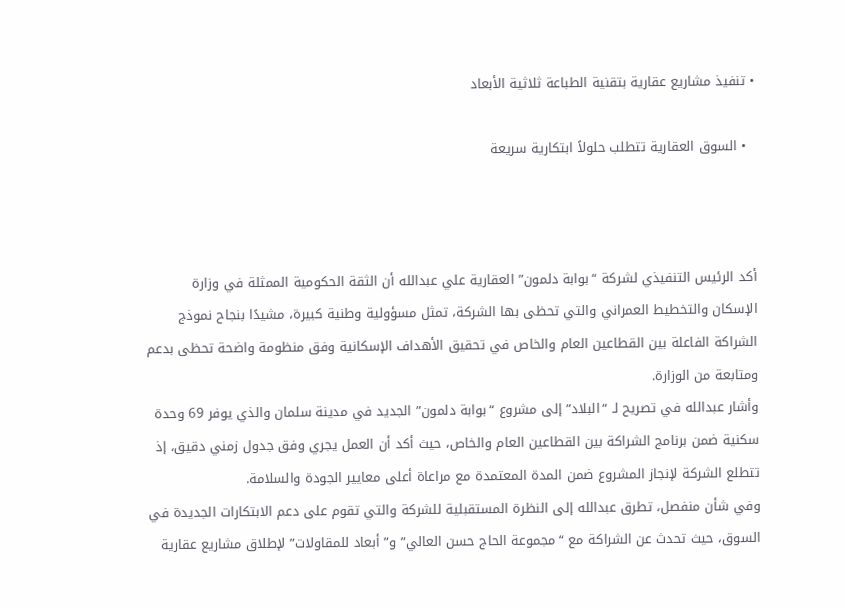• تنفيذ مشاريع عقارية بتقنية الطباعة ثلاثية الأبعاد

  • السوق العقارية تتطلب حلولاً ابتكارية سريعة



أكد الرئيس التنفيذي لشركة “بوابة دلمون” العقارية علي عبدالله أن الثقة الحكومية الممثلة في وزارة الإسكان والتخطيط العمراني والتي تحظى بها الشركة، تمثل مسؤولية وطنية كبيرة، مشيدًا بنجاح نموذج الشراكة الفاعلة بين القطاعين العام والخاص في تحقيق الأهداف الإسكانية وفق منظومة واضحة تحظى بدعم ومتابعة من الوزارة.
وأشار عبدالله في تصريح لـ “البلاد” إلى مشروع “بوابة دلمون” الجديد في مدينة سلمان والذي يوفر 69 وحدة سكنية ضمن برنامج الشراكة بين القطاعين العام والخاص، حيث أكد أن العمل يجري وفق جدول زمني دقيق، إذ تتطلع الشركة لإنجاز المشروع ضمن المدة المعتمدة مع مراعاة أعلى معايير الجودة والسلامة.
وفي شأن منفصل، تطرق عبدالله إلى النظرة المستقبلية للشركة والتي تقوم على دعم الابتكارات الجديدة في السوق، حيث تحدث عن الشراكة مع “مجموعة الحاج حسن العالي” و”أبعاد للمقاولات” لإطلاق مشاريع عقارية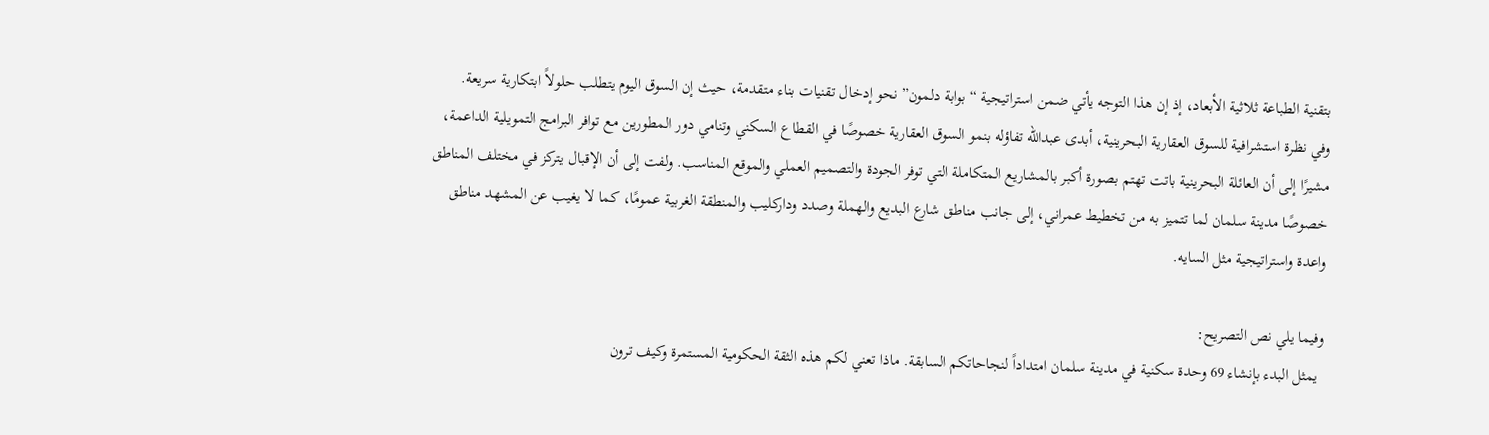بتقنية الطباعة ثلاثية الأبعاد، إذ إن هذا التوجه يأتي ضمن استراتيجية “بوابة دلمون” نحو إدخال تقنيات بناء متقدمة، حيث إن السوق اليوم يتطلب حلولاً ابتكارية سريعة.
وفي نظرة استشرافية للسوق العقارية البحرينية، أبدى عبدالله تفاؤله بنمو السوق العقارية خصوصًا في القطاع السكني وتنامي دور المطورين مع توافر البرامج التمويلية الداعمة، مشيرًا إلى أن العائلة البحرينية باتت تهتم بصورة أكبر بالمشاريع المتكاملة التي توفر الجودة والتصميم العملي والموقع المناسب. ولفت إلى أن الإقبال يتركز في مختلف المناطق خصوصًا مدينة سلمان لما تتميز به من تخطيط عمراني، إلى جانب مناطق شارع البديع والهملة وصدد وداركليب والمنطقة الغربية عمومًا، كما لا يغيب عن المشهد مناطق واعدة واستراتيجية مثل السايه.

وفيما يلي نص التصريح:
 يمثل البدء بإنشاء 69 وحدة سكنية في مدينة سلمان امتداداً لنجاحاتكم السابقة. ماذا تعني لكم هذه الثقة الحكومية المستمرة وكيف ترون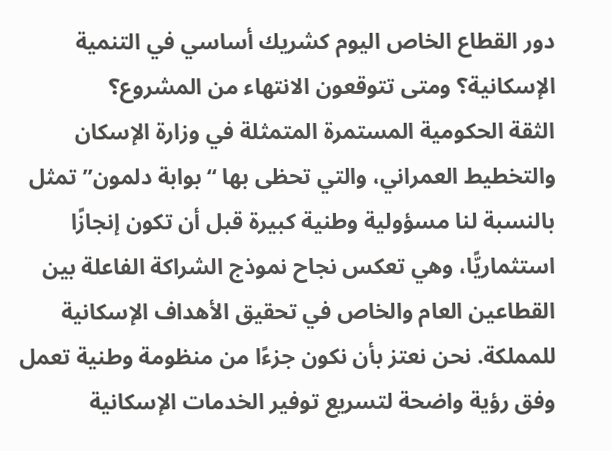دور القطاع الخاص اليوم كشريك أساسي في التنمية الإسكانية؟ ومتى تتوقعون الانتهاء من المشروع؟
الثقة الحكومية المستمرة المتمثلة في وزارة الإسكان والتخطيط العمراني، والتي تحظى بها “بوابة دلمون” تمثل بالنسبة لنا مسؤولية وطنية كبيرة قبل أن تكون إنجازًا استثماريًّا، وهي تعكس نجاح نموذج الشراكة الفاعلة بين القطاعين العام والخاص في تحقيق الأهداف الإسكانية للمملكة. نحن نعتز بأن نكون جزءًا من منظومة وطنية تعمل وفق رؤية واضحة لتسريع توفير الخدمات الإسكانية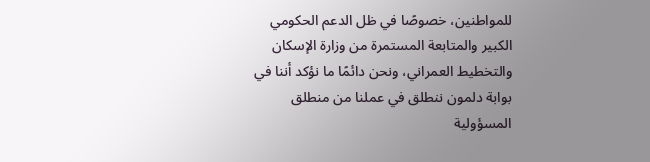للمواطنين، خصوصًا في ظل الدعم الحكومي الكبير والمتابعة المستمرة من وزارة الإسكان والتخطيط العمراني، ونحن دائمًا ما نؤكد أننا في بوابة دلمون ننطلق في عملنا من منطلق المسؤولية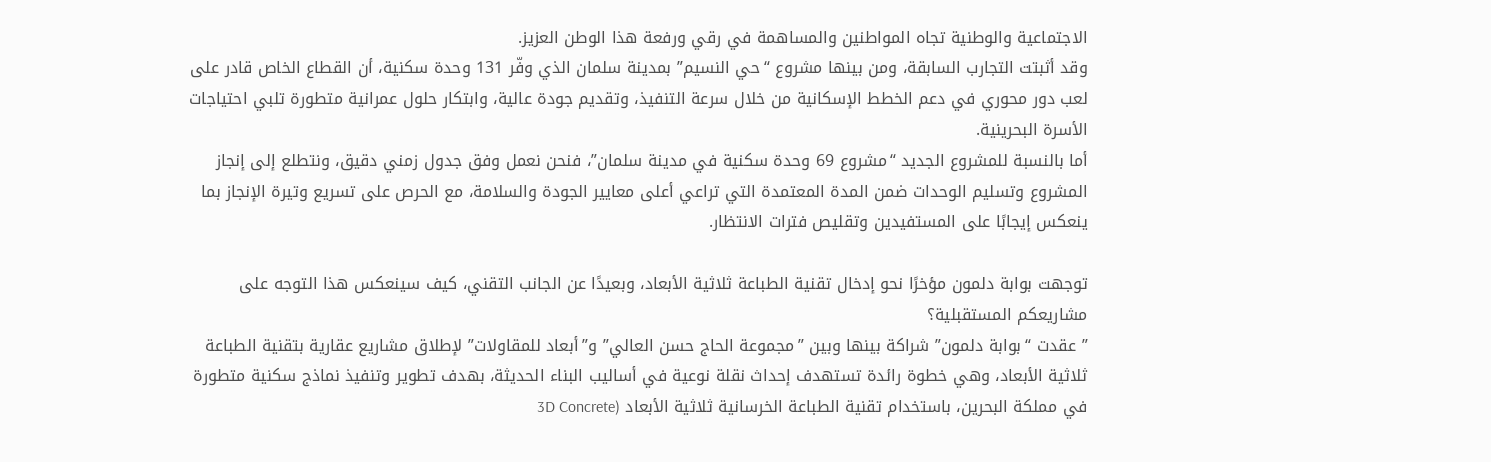الاجتماعية والوطنية تجاه المواطنين والمساهمة في رقي ورفعة هذا الوطن العزيز.
وقد أثبتت التجارب السابقة، ومن بينها مشروع “حي النسيم” بمدينة سلمان الذي وفّر 131 وحدة سكنية، أن القطاع الخاص قادر على لعب دور محوري في دعم الخطط الإسكانية من خلال سرعة التنفيذ، وتقديم جودة عالية، وابتكار حلول عمرانية متطورة تلبي احتياجات الأسرة البحرينية.
أما بالنسبة للمشروع الجديد “مشروع 69 وحدة سكنية في مدينة سلمان”، فنحن نعمل وفق جدول زمني دقيق، ونتطلع إلى إنجاز المشروع وتسليم الوحدات ضمن المدة المعتمدة التي تراعي أعلى معايير الجودة والسلامة، مع الحرص على تسريع وتيرة الإنجاز بما ينعكس إيجابًا على المستفيدين وتقليص فترات الانتظار.

توجهت بوابة دلمون مؤخرًا نحو إدخال تقنية الطباعة ثلاثية الأبعاد، وبعيدًا عن الجانب التقني، كيف سينعكس هذا التوجه على مشاريعكم المستقبلية؟
” عقدت “بوابة دلمون” شراكة بينها وبين ”مجموعة الحاج حسن العالي” و”أبعاد للمقاولات” لإطلاق مشاريع عقارية بتقنية الطباعة ثلاثية الأبعاد، وهي خطوة رائدة تستهدف إحداث نقلة نوعية في أساليب البناء الحديثة، بهدف تطوير وتنفيذ نماذج سكنية متطورة في مملكة البحرين، باستخدام تقنية الطباعة الخرسانية ثلاثية الأبعاد (3D Concrete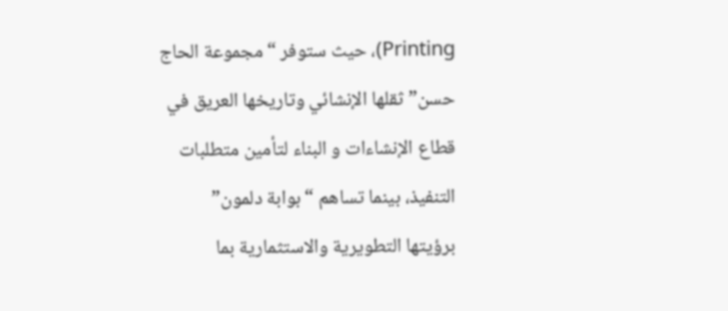Printing)، حيث ستوفر “مجموعة الحاج حسن” ثقلها الإنشائي وتاريخها العريق في قطاع الإنشاءات و البناء لتأمين متطلبات التنفيذ، بينما تساهم “بوابة دلمون” برؤيتها التطويرية والاستثمارية بما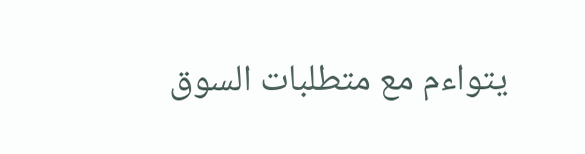يتواءم مع متطلبات السوق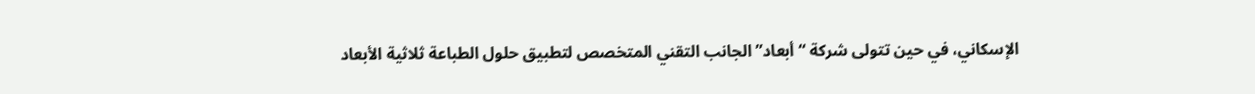الإسكاني، في حين تتولى شركة “أبعاد” الجانب التقني المتخصص لتطبيق حلول الطباعة ثلاثية الأبعاد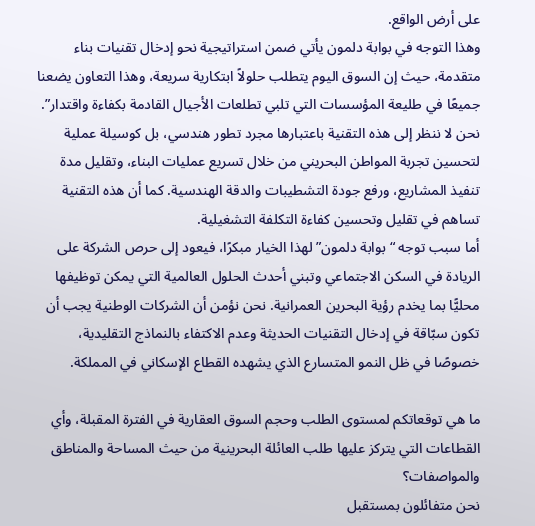على أرض الواقع.
وهذا التوجه في بوابة دلمون يأتي ضمن استراتيجية نحو إدخال تقنيات بناء متقدمة، حيث إن السوق اليوم يتطلب حلولاً ابتكارية سريعة، وهذا التعاون يضعنا جميعًا في طليعة المؤسسات التي تلبي تطلعات الأجيال القادمة بكفاءة واقتدار”.
نحن لا ننظر إلى هذه التقنية باعتبارها مجرد تطور هندسي، بل كوسيلة عملية لتحسين تجربة المواطن البحريني من خلال تسريع عمليات البناء، وتقليل مدة تنفيذ المشاريع، ورفع جودة التشطيبات والدقة الهندسية. كما أن هذه التقنية تساهم في تقليل وتحسين كفاءة التكلفة التشغيلية.
أما سبب توجه “بوابة دلمون” لهذا الخيار مبكرًا، فيعود إلى حرص الشركة على الريادة في السكن الاجتماعي وتبني أحدث الحلول العالمية التي يمكن توظيفها محليًّا بما يخدم رؤية البحرين العمرانية. نحن نؤمن أن الشركات الوطنية يجب أن تكون سبّاقة في إدخال التقنيات الحديثة وعدم الاكتفاء بالنماذج التقليدية، خصوصًا في ظل النمو المتسارع الذي يشهده القطاع الإسكاني في المملكة.

ما هي توقعاتكم لمستوى الطلب وحجم السوق العقارية في الفترة المقبلة، وأي القطاعات التي يتركز عليها طلب العائلة البحرينية من حيث المساحة والمناطق والمواصفات؟
نحن متفائلون بمستقبل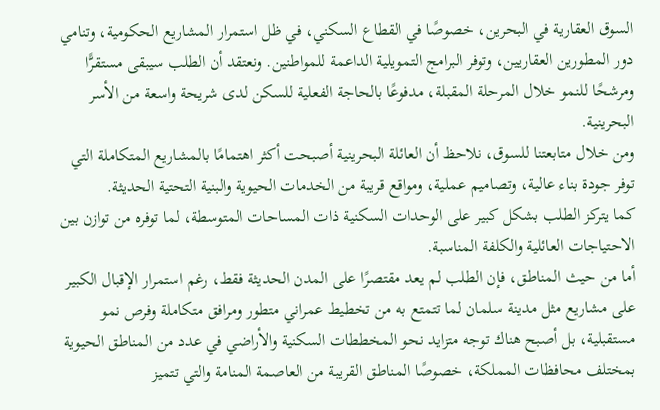السوق العقارية في البحرين، خصوصًا في القطاع السكني، في ظل استمرار المشاريع الحكومية، وتنامي دور المطورين العقاريين، وتوفر البرامج التمويلية الداعمة للمواطنين. ونعتقد أن الطلب سيبقى مستقرًّا ومرشحًا للنمو خلال المرحلة المقبلة، مدفوعًا بالحاجة الفعلية للسكن لدى شريحة واسعة من الأسر البحرينية.
ومن خلال متابعتنا للسوق، نلاحظ أن العائلة البحرينية أصبحت أكثر اهتمامًا بالمشاريع المتكاملة التي توفر جودة بناء عالية، وتصاميم عملية، ومواقع قريبة من الخدمات الحيوية والبنية التحتية الحديثة.
كما يتركز الطلب بشكل كبير على الوحدات السكنية ذات المساحات المتوسطة، لما توفره من توازن بين الاحتياجات العائلية والكلفة المناسبة.
أما من حيث المناطق، فإن الطلب لم يعد مقتصرًا على المدن الحديثة فقط، رغم استمرار الإقبال الكبير على مشاريع مثل مدينة سلمان لما تتمتع به من تخطيط عمراني متطور ومرافق متكاملة وفرص نمو مستقبلية، بل أصبح هناك توجه متزايد نحو المخططات السكنية والأراضي في عدد من المناطق الحيوية بمختلف محافظات المملكة، خصوصًا المناطق القريبة من العاصمة المنامة والتي تتميز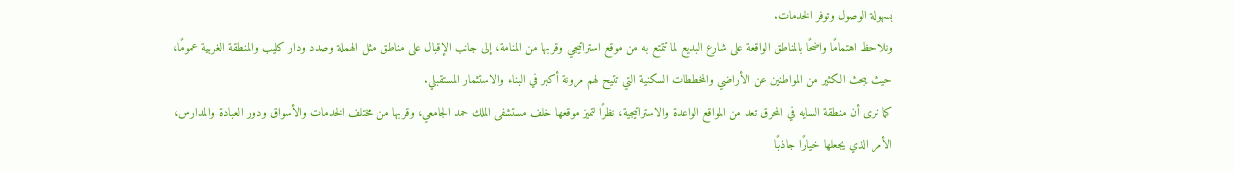بسهولة الوصول وتوفر الخدمات.
ونلاحظ اهتمامًا واضحًا بالمناطق الواقعة على شارع البديع لما تتمتع به من موقع استراتيجي وقربها من المنامة، إلى جانب الإقبال على مناطق مثل الهملة وصدد ودار كليب والمنطقة الغربية عمومًا، حيث يبحث الكثير من المواطنين عن الأراضي والمخططات السكنية التي تتيح لهم مرونة أكبر في البناء والاستثمار المستقبلي.
كما نرى أن منطقة السايه في المحرق تعد من المواقع الواعدة والاستراتيجية، نظرًا لتميز موقعها خلف مستشفى الملك حمد الجامعي، وقربها من مختلف الخدمات والأسواق ودور العبادة والمدارس، الأمر الذي يجعلها خيارًا جاذبًا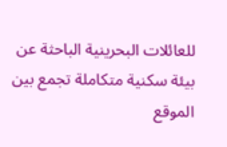للعائلات البحرينية الباحثة عن بيئة سكنية متكاملة تجمع بين الموقع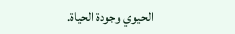الحيوي وجودة الحياة.